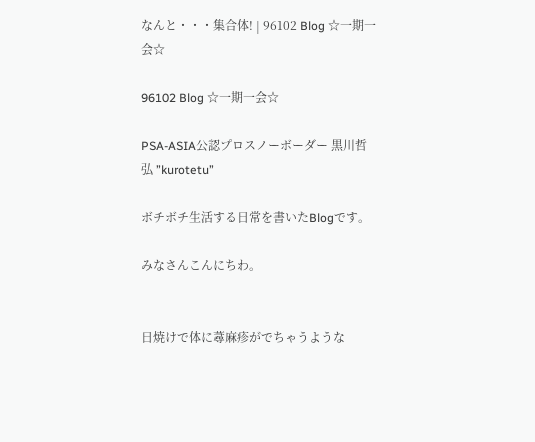なんと・・・集合体! | 96102 Blog ☆一期一会☆

96102 Blog ☆一期一会☆

PSA-ASIA公認プロスノーボーダー 黒川哲弘 ”kurotetu”

ボチボチ生活する日常を書いたBlogです。

みなさんこんにちわ。


日焼けで体に蕁麻疹がでちゃうような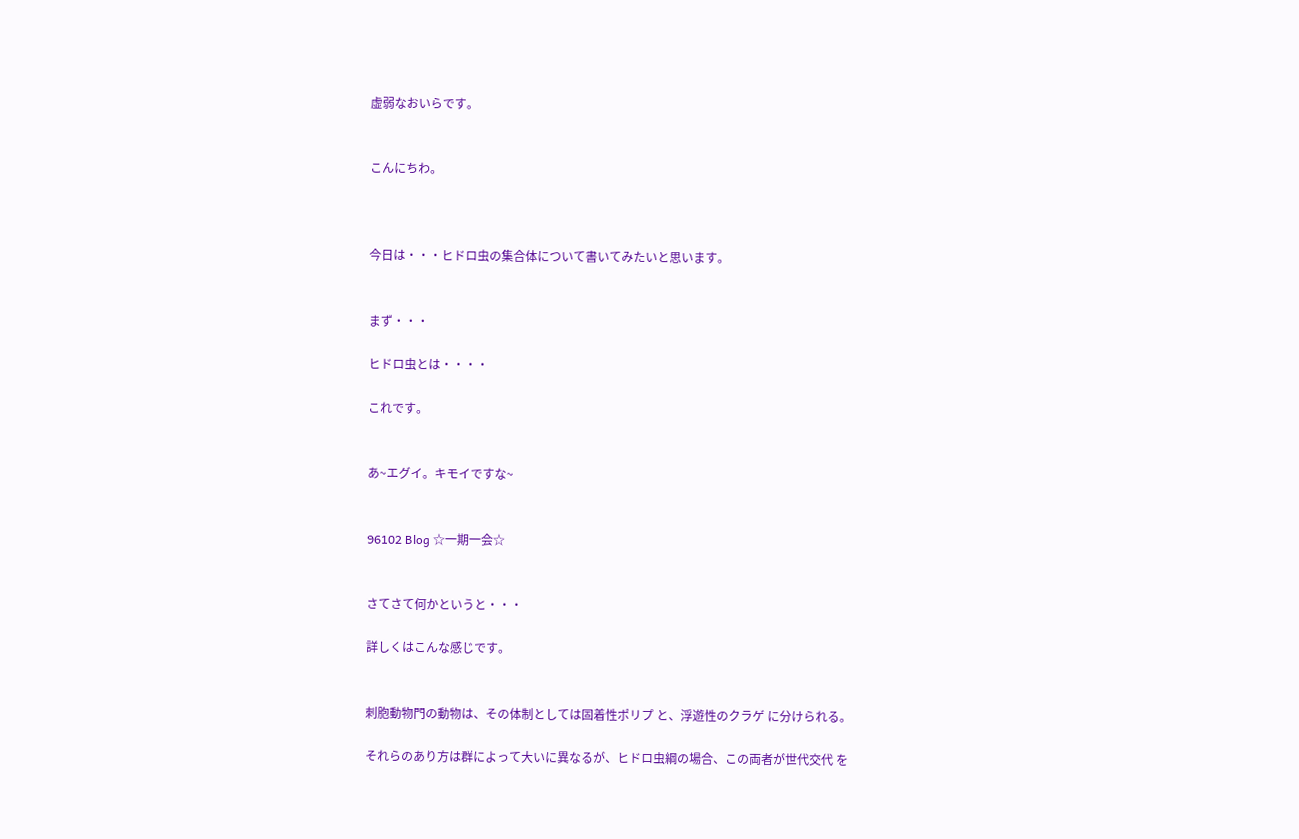虚弱なおいらです。


こんにちわ。



今日は・・・ヒドロ虫の集合体について書いてみたいと思います。


まず・・・

ヒドロ虫とは・・・・

これです。


あ~エグイ。キモイですな~


96102 Blog ☆一期一会☆


さてさて何かというと・・・

詳しくはこんな感じです。


刺胞動物門の動物は、その体制としては固着性ポリプ と、浮遊性のクラゲ に分けられる。

それらのあり方は群によって大いに異なるが、ヒドロ虫綱の場合、この両者が世代交代 を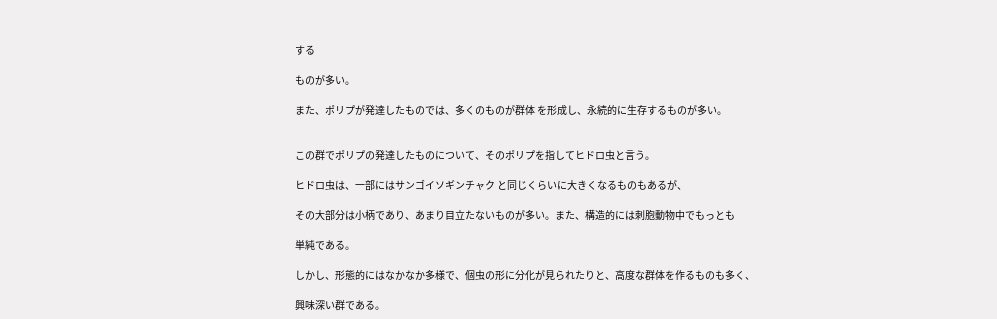する

ものが多い。

また、ポリプが発達したものでは、多くのものが群体 を形成し、永続的に生存するものが多い。


この群でポリプの発達したものについて、そのポリプを指してヒドロ虫と言う。

ヒドロ虫は、一部にはサンゴイソギンチャク と同じくらいに大きくなるものもあるが、

その大部分は小柄であり、あまり目立たないものが多い。また、構造的には刺胞動物中でもっとも

単純である。

しかし、形態的にはなかなか多様で、個虫の形に分化が見られたりと、高度な群体を作るものも多く、

興味深い群である。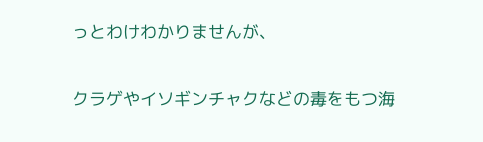っとわけわかりませんが、


クラゲやイソギンチャクなどの毒をもつ海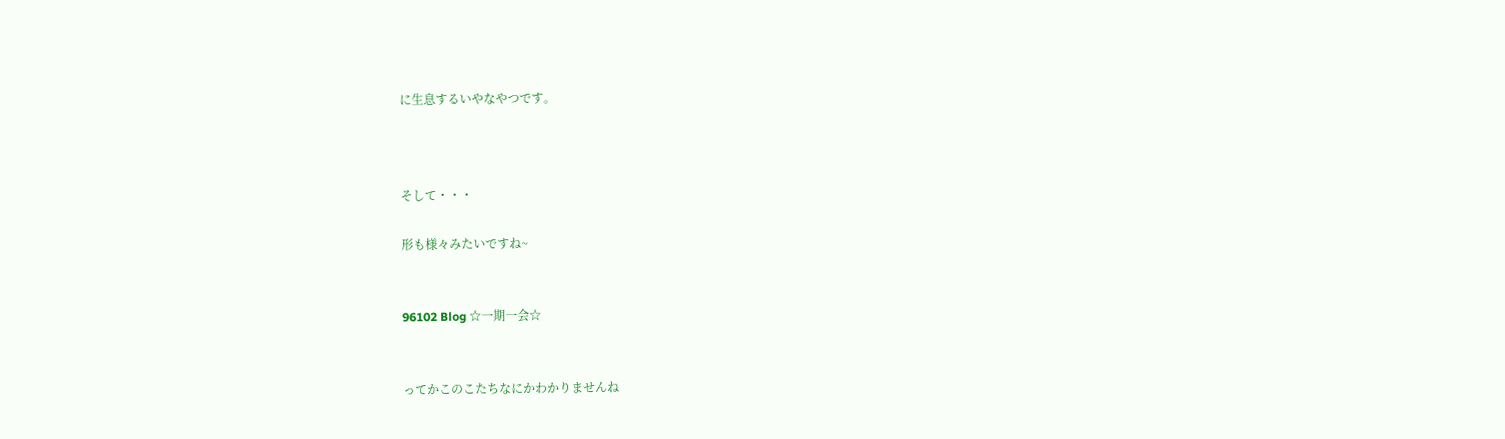に生息するいやなやつです。



そして・・・

形も様々みたいですね~


96102 Blog ☆一期一会☆


ってかこのこたちなにかわかりませんね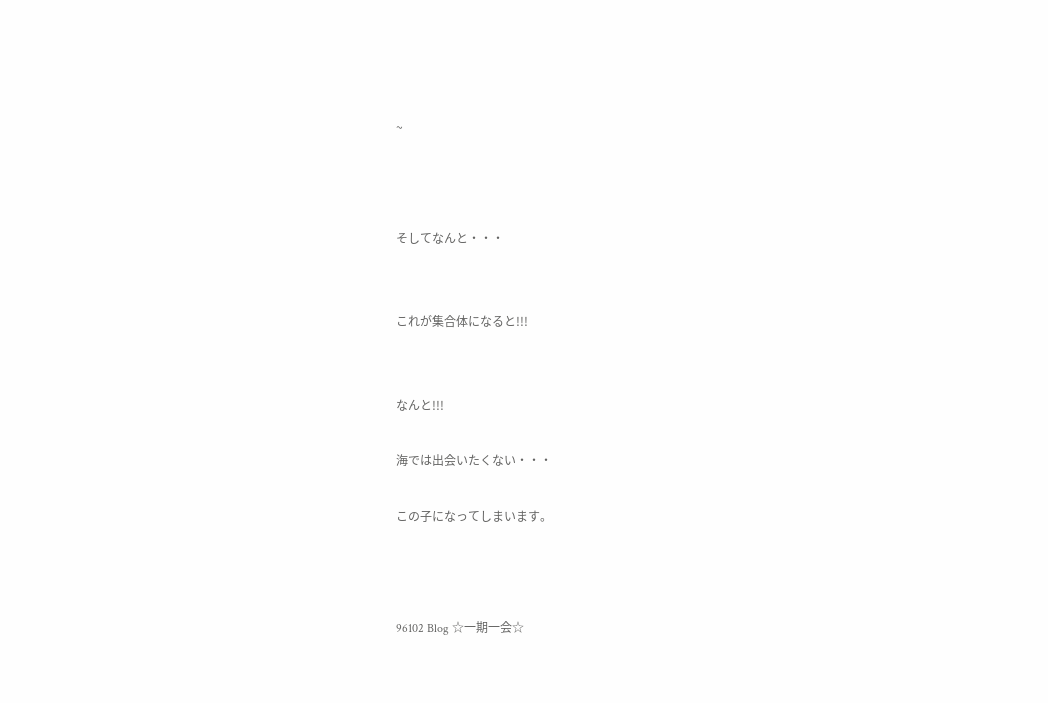~



そしてなんと・・・


これが集合体になると!!!


なんと!!!

海では出会いたくない・・・

この子になってしまいます。



96102 Blog ☆一期一会☆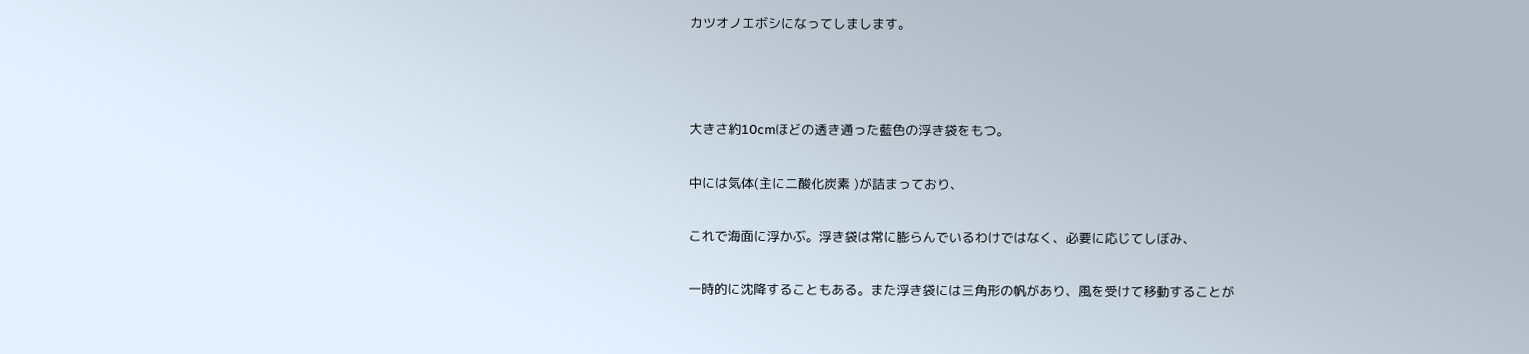カツオノエボシになってしまします。



大きさ約10cmほどの透き通った藍色の浮き袋をもつ。

中には気体(主に二酸化炭素 )が詰まっており、

これで海面に浮かぶ。浮き袋は常に膨らんでいるわけではなく、必要に応じてしぼみ、

一時的に沈降することもある。また浮き袋には三角形の帆があり、風を受けて移動することが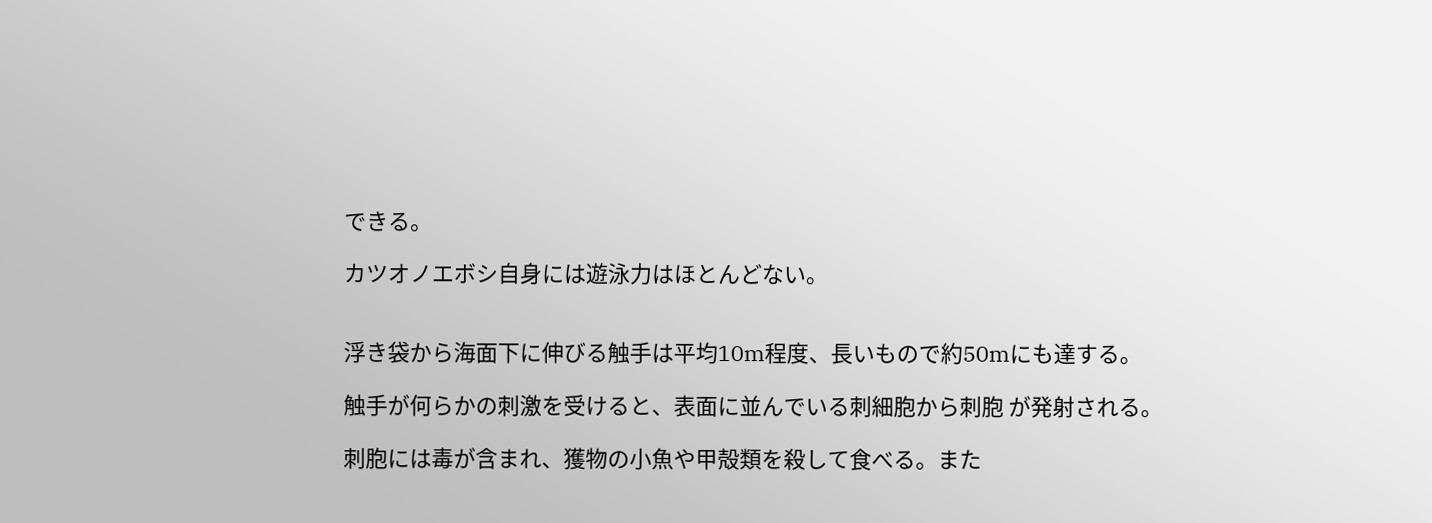できる。

カツオノエボシ自身には遊泳力はほとんどない。


浮き袋から海面下に伸びる触手は平均10m程度、長いもので約50mにも達する。

触手が何らかの刺激を受けると、表面に並んでいる刺細胞から刺胞 が発射される。

刺胞には毒が含まれ、獲物の小魚や甲殻類を殺して食べる。また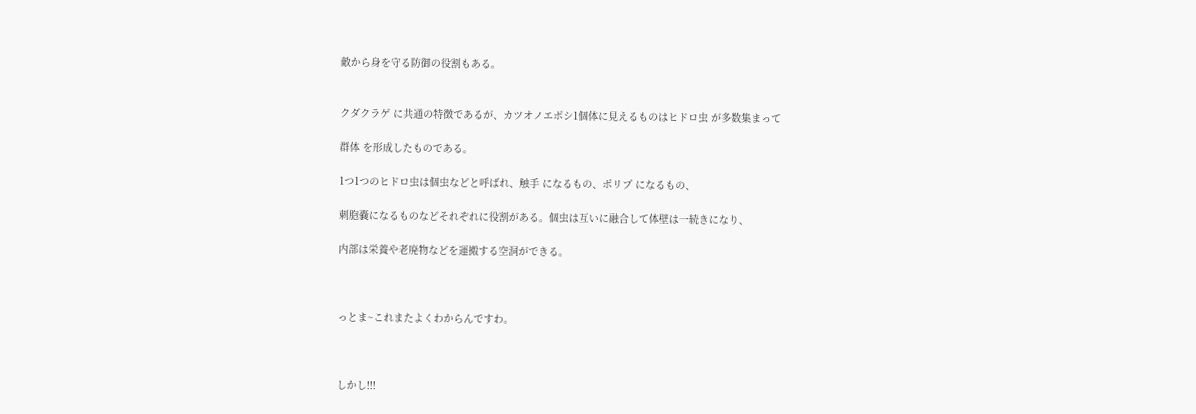敵から身を守る防御の役割もある。


クダクラゲ に共通の特徴であるが、カツオノエボシ1個体に見えるものはヒドロ虫 が多数集まって

群体 を形成したものである。

1つ1つのヒドロ虫は個虫などと呼ばれ、触手 になるもの、ポリプ になるもの、

刺胞嚢になるものなどそれぞれに役割がある。個虫は互いに融合して体壁は一続きになり、

内部は栄養や老廃物などを運搬する空洞ができる。



っとま~これまたよくわからんですわ。



しかし!!!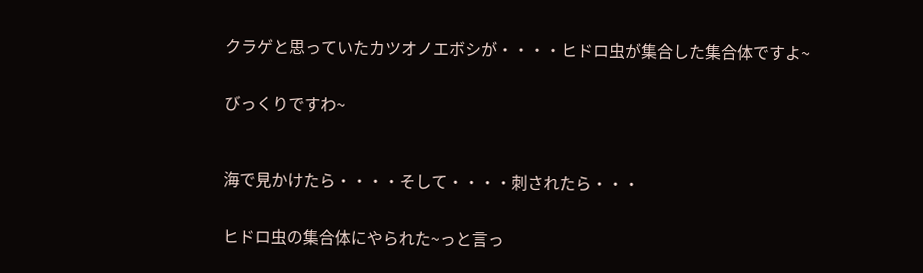クラゲと思っていたカツオノエボシが・・・・ヒドロ虫が集合した集合体ですよ~


びっくりですわ~



海で見かけたら・・・・そして・・・・刺されたら・・・


ヒドロ虫の集合体にやられた~っと言っ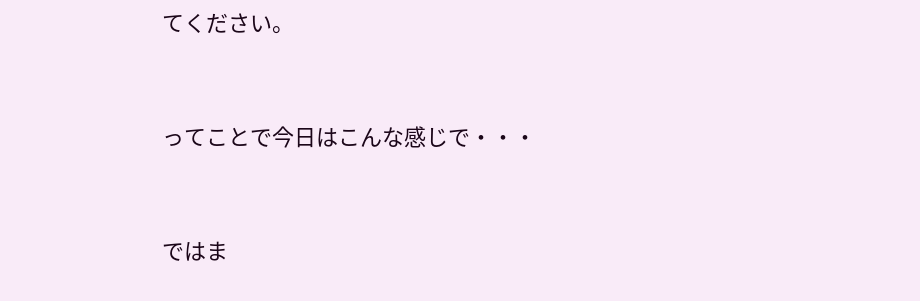てください。



ってことで今日はこんな感じで・・・



ではま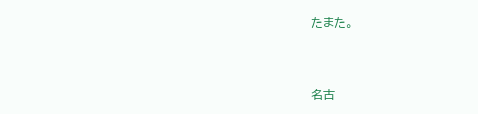たまた。


名古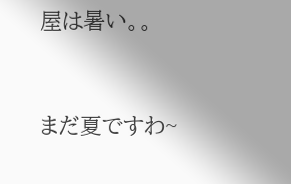屋は暑い。。


まだ夏ですわ~